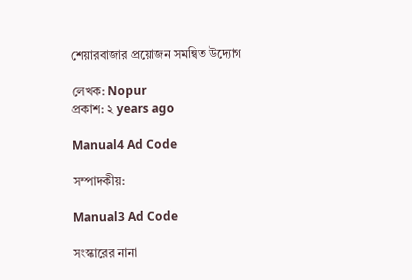শেয়ারবাজার প্রয়োজন সমন্বিত উদ্যোগ

লেখক: Nopur
প্রকাশ: ২ years ago

Manual4 Ad Code

সম্পাদকীয়:

Manual3 Ad Code

সংস্কারের নানা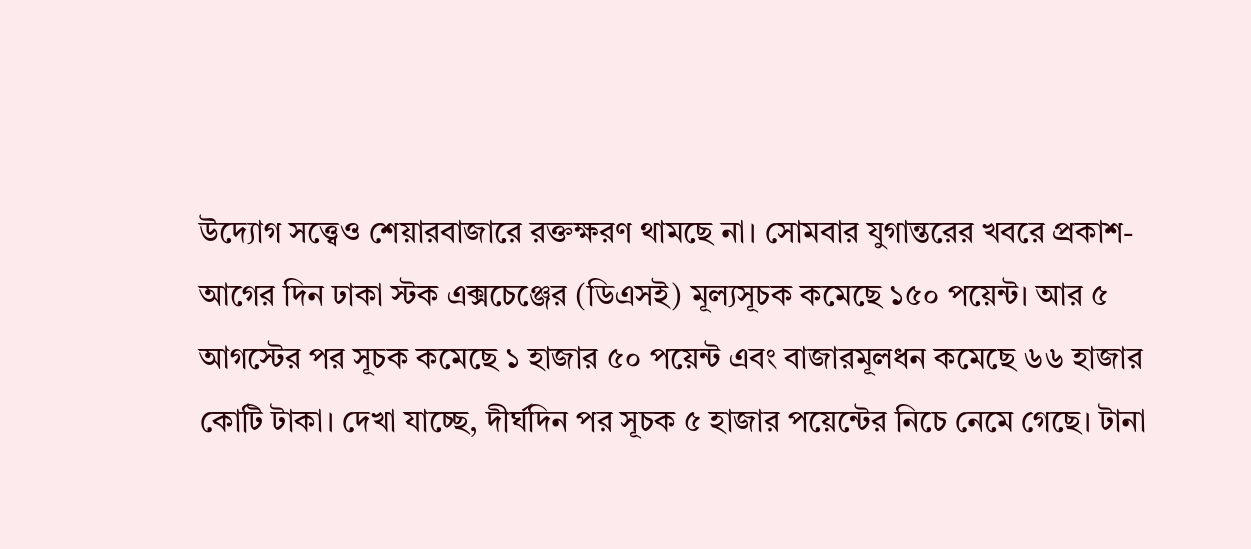উদ্যোগ সত্ত্বেও শেয়ারবাজারে রক্তক্ষরণ থামছে না। সোমবার যুগান্তরের খবরে প্রকাশ-আগের দিন ঢাকা স্টক এক্সচেঞ্জের (ডিএসই) মূল্যসূচক কমেছে ১৫০ পয়েন্ট। আর ৫ আগস্টের পর সূচক কমেছে ১ হাজার ৫০ পয়েন্ট এবং বাজারমূলধন কমেছে ৬৬ হাজার কোটি টাকা। দেখা যাচ্ছে, দীর্ঘদিন পর সূচক ৫ হাজার পয়েন্টের নিচে নেমে গেছে। টানা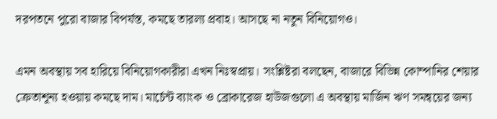দরপতনে পুরো বাজার বিপর্যস্ত, কমছে তারল্য প্রবাহ। আসছে না নতুন বিনিয়োগও।

এমন অবস্থায় সব হারিয়ে বিনিয়োগকারীরা এখন নিঃস্বপ্রায়। সংশ্লিষ্টরা বলছেন, বাজারে বিভিন্ন কোম্পানির শেয়ার ক্রেতাশূন্য হওয়ায় কমছে দাম। মার্চেন্ট ব্যাংক ও ব্রোকারেজ হাউজগুলো এ অবস্থায় মার্জিন ঋণ সমন্বয়ের জন্য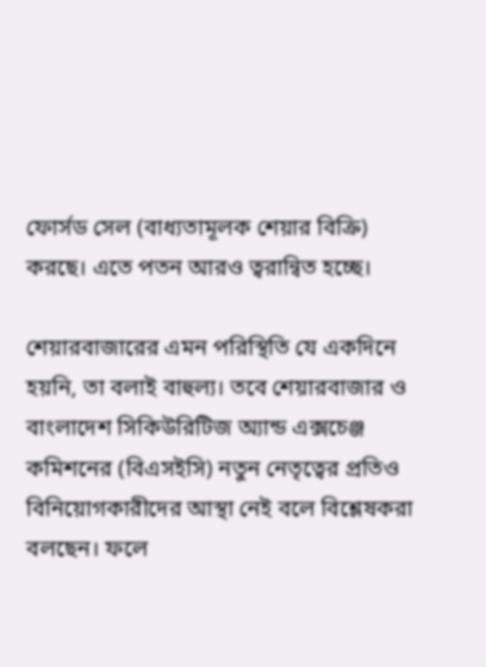ফোর্সড সেল (বাধ্যতামূলক শেয়ার বিক্রি) করছে। এতে পতন আরও ত্বরান্বিত হচ্ছে।

শেয়ারবাজারের এমন পরিস্থিতি যে একদিনে হয়নি, তা বলাই বাহুল্য। তবে শেয়ারবাজার ও বাংলাদেশ সিকিউরিটিজ অ্যান্ড এক্সচেঞ্জ কমিশনের (বিএসইসি) নতুন নেতৃত্বের প্রতিও বিনিয়োগকারীদের আস্থা নেই বলে বিশ্লেষকরা বলছেন। ফলে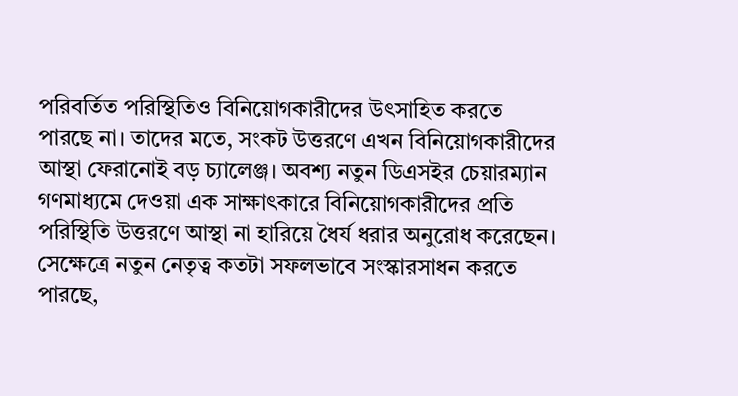পরিবর্তিত পরিস্থিতিও বিনিয়োগকারীদের উৎসাহিত করতে পারছে না। তাদের মতে, সংকট উত্তরণে এখন বিনিয়োগকারীদের আস্থা ফেরানোই বড় চ্যালেঞ্জ। অবশ্য নতুন ডিএসইর চেয়ারম্যান গণমাধ্যমে দেওয়া এক সাক্ষাৎকারে বিনিয়োগকারীদের প্রতি পরিস্থিতি উত্তরণে আস্থা না হারিয়ে ধৈর্য ধরার অনুরোধ করেছেন। সেক্ষেত্রে নতুন নেতৃত্ব কতটা সফলভাবে সংস্কারসাধন করতে পারছে,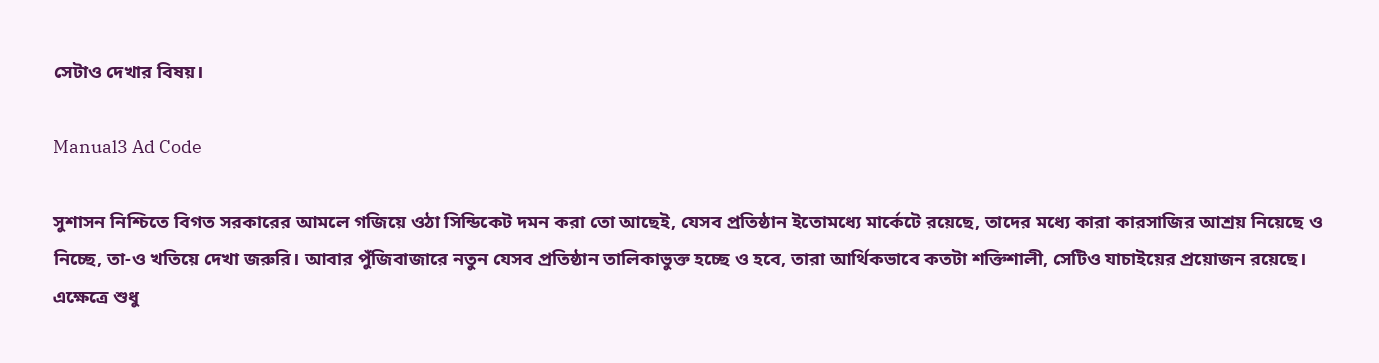সেটাও দেখার বিষয়।

Manual3 Ad Code

সুশাসন নিশ্চিতে বিগত সরকারের আমলে গজিয়ে ওঠা সিন্ডিকেট দমন করা তো আছেই, যেসব প্রতিষ্ঠান ইতোমধ্যে মার্কেটে রয়েছে, তাদের মধ্যে কারা কারসাজির আশ্রয় নিয়েছে ও নিচ্ছে, তা-ও খতিয়ে দেখা জরুরি। আবার পুঁজিবাজারে নতুন যেসব প্রতিষ্ঠান তালিকাভুক্ত হচ্ছে ও হবে, তারা আর্থিকভাবে কতটা শক্তিশালী, সেটিও যাচাইয়ের প্রয়োজন রয়েছে। এক্ষেত্রে শুধু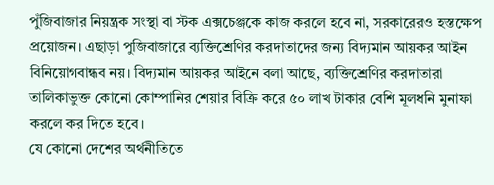পুঁজিবাজার নিয়ন্ত্রক সংস্থা বা স্টক এক্সচেঞ্জকে কাজ করলে হবে না, সরকারেরও হস্তক্ষেপ প্রয়োজন। এছাড়া পুজিবাজারে ব্যক্তিশ্রেণির করদাতাদের জন্য বিদ্যমান আয়কর আইন বিনিয়োগবান্ধব নয়। বিদ্যমান আয়কর আইনে বলা আছে, ব্যক্তিশ্রেণির করদাতারা তালিকাভুক্ত কোনো কোম্পানির শেয়ার বিক্রি করে ৫০ লাখ টাকার বেশি মূলধনি মুনাফা করলে কর দিতে হবে।
যে কোনো দেশের অর্থনীতিতে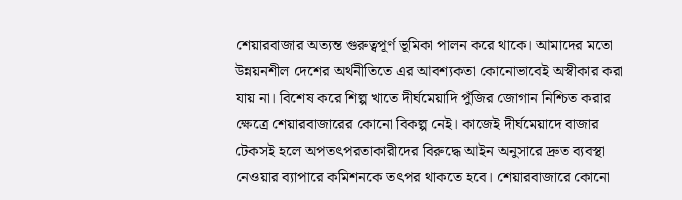শেয়ারবাজার অত্যন্ত গুরুত্বপূর্ণ ভূমিকা পালন করে থাকে। আমাদের মতো উন্নয়নশীল দেশের অর্থনীতিতে এর আবশ্যকতা কোনোভাবেই অস্বীকার করা যায় না। বিশেষ করে শিল্প খাতে দীর্ঘমেয়াদি পুঁজির জোগান নিশ্চিত করার ক্ষেত্রে শেয়ারবাজারের কোনো বিকল্প নেই। কাজেই দীর্ঘমেয়াদে বাজার টেকসই হলে অপতৎপরতাকারীদের বিরুদ্ধে আইন অনুসারে দ্রুত ব্যবস্থা নেওয়ার ব্যাপারে কমিশনকে তৎপর থাকতে হবে। শেয়ারবাজারে কোনো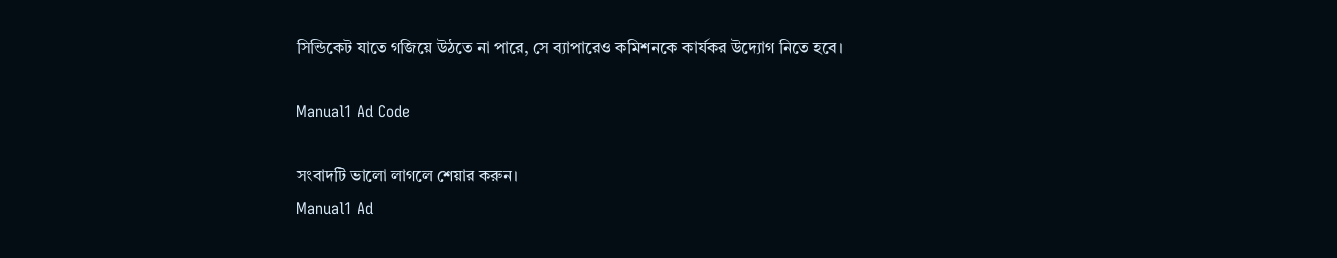সিন্ডিকেট যাতে গজিয়ে উঠতে না পারে, সে ব্যাপারেও কমিশনকে কার্যকর উদ্যোগ নিতে হবে।

Manual1 Ad Code

সংবাদটি ভালো লাগলে শেয়ার করুন।
Manual1 Ad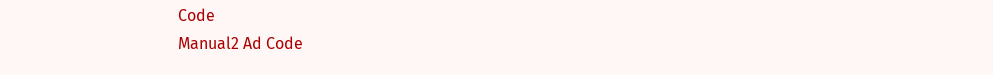Code
Manual2 Ad Code